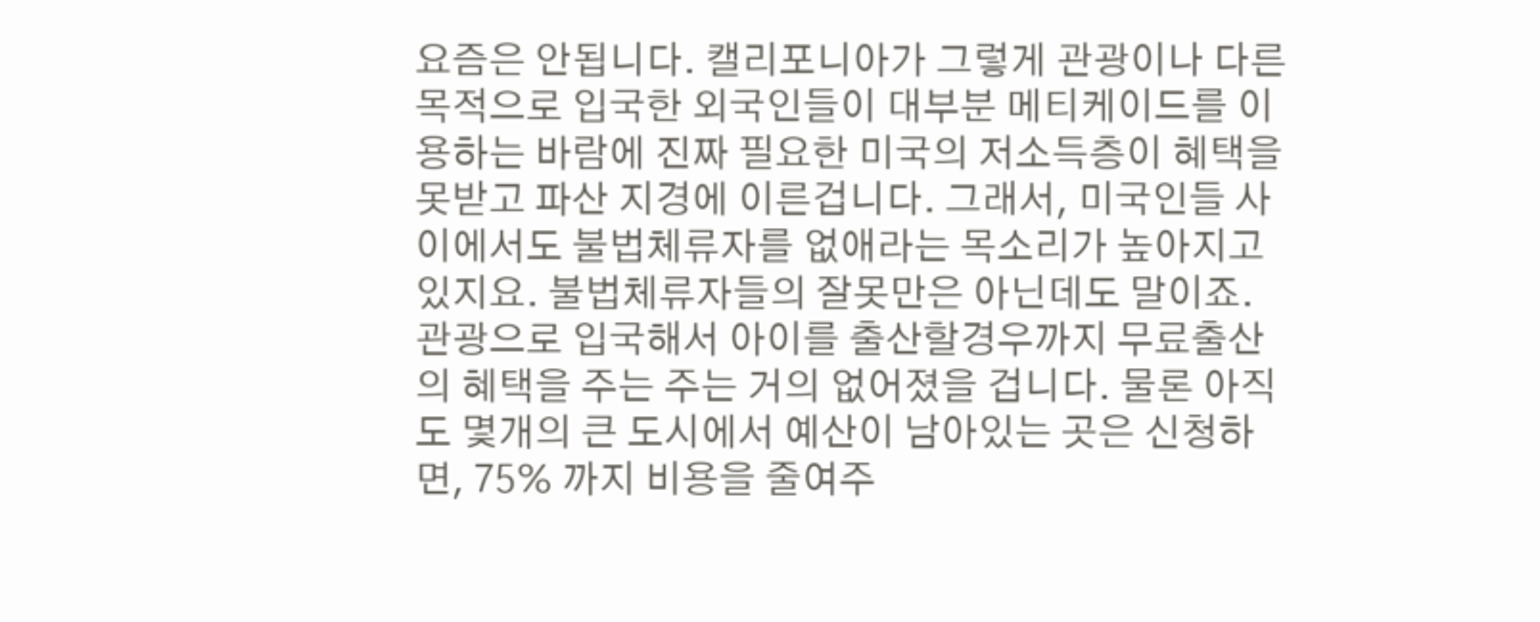요즘은 안됩니다. 캘리포니아가 그렇게 관광이나 다른 목적으로 입국한 외국인들이 대부분 메티케이드를 이용하는 바람에 진짜 필요한 미국의 저소득층이 혜택을 못받고 파산 지경에 이른겁니다. 그래서, 미국인들 사이에서도 불법체류자를 없애라는 목소리가 높아지고 있지요. 불법체류자들의 잘못만은 아닌데도 말이죠.
관광으로 입국해서 아이를 출산할경우까지 무료출산의 혜택을 주는 주는 거의 없어졌을 겁니다. 물론 아직도 몇개의 큰 도시에서 예산이 남아있는 곳은 신청하면, 75% 까지 비용을 줄여주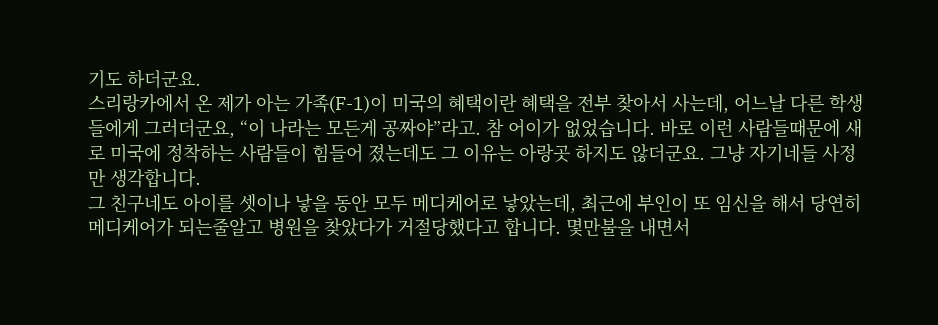기도 하더군요.
스리랑카에서 온 제가 아는 가족(F-1)이 미국의 혜택이란 혜택을 전부 찾아서 사는데, 어느날 다른 학생들에게 그러더군요, “이 나라는 모든게 공짜야”라고. 참 어이가 없었습니다. 바로 이런 사람들때문에 새로 미국에 정착하는 사람들이 힘들어 졌는데도 그 이유는 아랑곳 하지도 않더군요. 그냥 자기네들 사정만 생각합니다.
그 친구네도 아이를 셋이나 낳을 동안 모두 메디케어로 낳았는데, 최근에 부인이 또 임신을 해서 당연히 메디케어가 되는줄알고 병원을 찾았다가 거절당했다고 합니다. 몇만불을 내면서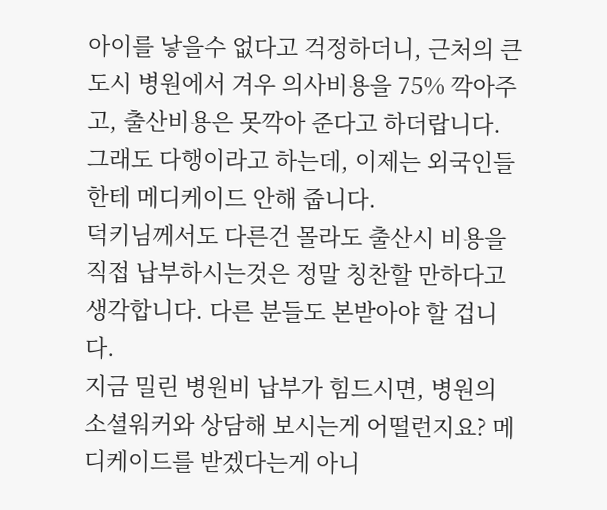아이를 낳을수 없다고 걱정하더니, 근처의 큰도시 병원에서 겨우 의사비용을 75% 깍아주고, 출산비용은 못깍아 준다고 하더랍니다. 그래도 다행이라고 하는데, 이제는 외국인들한테 메디케이드 안해 줍니다.
덕키님께서도 다른건 몰라도 출산시 비용을 직접 납부하시는것은 정말 칭찬할 만하다고 생각합니다. 다른 분들도 본받아야 할 겁니다.
지금 밀린 병원비 납부가 힘드시면, 병원의 소셜워커와 상담해 보시는게 어떨런지요? 메디케이드를 받겠다는게 아니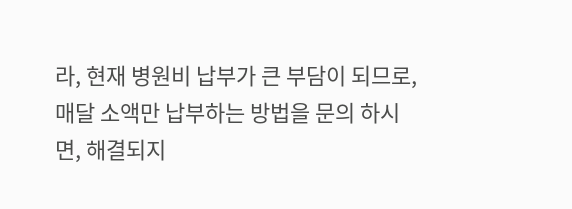라, 현재 병원비 납부가 큰 부담이 되므로, 매달 소액만 납부하는 방법을 문의 하시면, 해결되지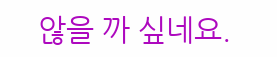않을 까 싶네요.